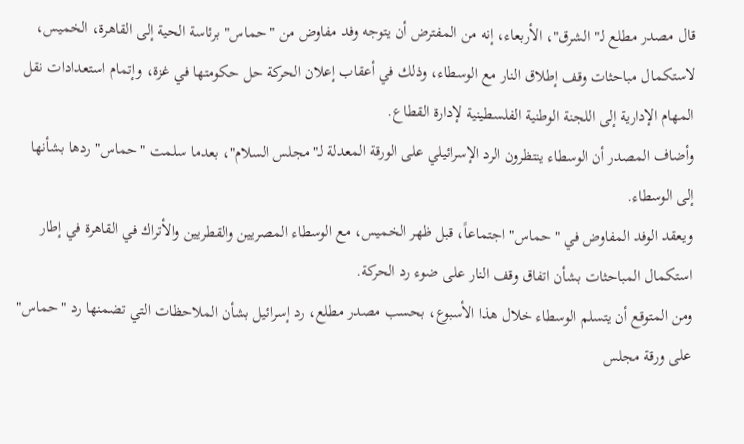قال مصدر مطلع لـ"الشرق"، الأربعاء، إنه من المفترض أن يتوجه وفد مفاوض من "حماس" برئاسة الحية إلى القاهرة، الخميس، لاستكمال مباحثات وقف إطلاق النار مع الوسطاء، وذلك في أعقاب إعلان الحركة حل حكومتها في غزة، وإتمام استعدادات نقل المهام الإدارية إلى اللجنة الوطنية الفلسطينية لإدارة القطاع.
وأضاف المصدر أن الوسطاء ينتظرون الرد الإسرائيلي على الورقة المعدلة لـ"مجلس السلام"، بعدما سلمت "حماس" ردها بشأنها إلى الوسطاء.
ويعقد الوفد المفاوض في "حماس" اجتماعاً، قبل ظهر الخميس، مع الوسطاء المصريين والقطريين والأتراك في القاهرة في إطار استكمال المباحثات بشأن اتفاق وقف النار على ضوء رد الحركة.
ومن المتوقع أن يتسلم الوسطاء خلال هذا الأسبوع، بحسب مصدر مطلع، رد إسرائيل بشأن الملاحظات التي تضمنها رد "حماس" على ورقة مجلس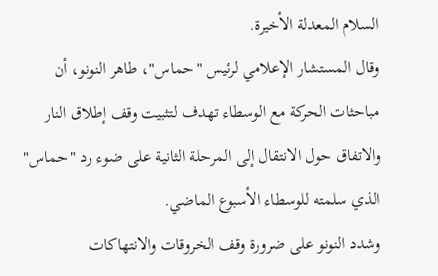السلام المعدلة الأخيرة.
وقال المستشار الإعلامي لرئيس "حماس"، طاهر النونو، أن مباحثات الحركة مع الوسطاء تهدف لتثبيت وقف إطلاق النار والاتفاق حول الانتقال إلى المرحلة الثانية على ضوء رد "حماس" الذي سلمته للوسطاء الأسبوع الماضي.
وشدد النونو على ضرورة وقف الخروقات والانتهاكات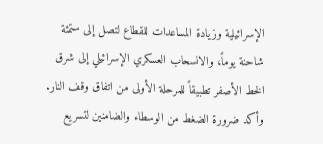الإسرائيلية وزيادة المساعدات للقطاع لتصل إلى ستمئة شاحنة يوماً، والانسحاب العسكري الإسرائيلي إلى شرق الخط الأصفر تطبيقاً للمرحلة الأولى من اتفاق وقف النار.
وأكد ضرورة الضغط من الوسطاء والضامنين لتسريع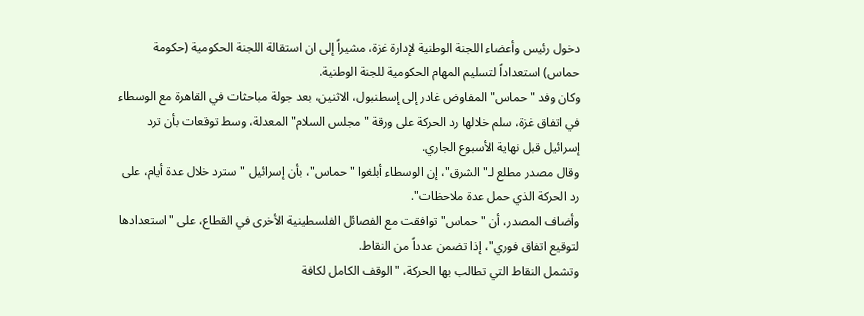دخول رئيس وأعضاء اللجنة الوطنية لإدارة غزة، مشيراً إلى ان استقالة اللجنة الحكومية (حكومة حماس) استعداداً لتسليم المهام الحكومية للجنة الوطنية.
وكان وفد "حماس" المفاوض غادر إلى إسطنبول، الاثنين، بعد جولة مباحثات في القاهرة مع الوسطاء في اتفاق غزة، سلم خلالها رد الحركة على ورقة "مجلس السلام" المعدلة، وسط توقعات بأن ترد إسرائيل قبل نهاية الأسبوع الجاري.
وقال مصدر مطلع لـ"الشرق"، إن الوسطاء أبلغوا "حماس"، بأن إسرائيل "سترد خلال عدة أيام، على رد الحركة الذي حمل عدة ملاحظات".
وأضاف المصدر، أن "حماس" توافقت مع الفصائل الفلسطينية الأخرى في القطاع، على "استعدادها لتوقيع اتفاق فوري"، إذا تضمن عدداً من النقاط.
وتشمل النقاط التي تطالب بها الحركة، "الوقف الكامل لكافة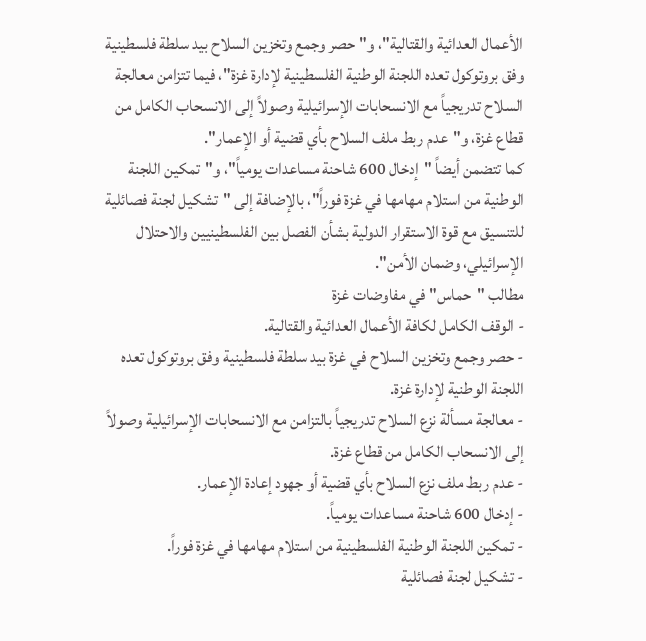الأعمال العدائية والقتالية"، و"حصر وجمع وتخزين السلاح بيد سلطة فلسطينية وفق بروتوكول تعده اللجنة الوطنية الفلسطينية لإدارة غزة"، فيما تتزامن معالجة السلاح تدريجياً مع الانسحابات الإسرائيلية وصولاً إلى الانسحاب الكامل من قطاع غزة، و"عدم ربط ملف السلاح بأي قضية أو الإعمار".
كما تتضمن أيضاً "إدخال 600 شاحنة مساعدات يومياً"، و"تمكين اللجنة الوطنية من استلام مهامها في غزة فوراً"، بالإضافة إلى "تشكيل لجنة فصائلية للتنسيق مع قوة الاستقرار الدولية بشأن الفصل بين الفلسطينيين والاحتلال الإسرائيلي، وضمان الأمن".
مطالب "حماس" في مفاوضات غزة
- الوقف الكامل لكافة الأعمال العدائية والقتالية.
- حصر وجمع وتخزين السلاح في غزة بيد سلطة فلسطينية وفق بروتوكول تعده اللجنة الوطنية لإدارة غزة.
- معالجة مسألة نزع السلاح تدريجياً بالتزامن مع الانسحابات الإسرائيلية وصولاً إلى الانسحاب الكامل من قطاع غزة.
- عدم ربط ملف نزع السلاح بأي قضية أو جهود إعادة الإعمار.
- إدخال 600 شاحنة مساعدات يومياً.
- تمكين اللجنة الوطنية الفلسطينية من استلام مهامها في غزة فوراً.
- تشكيل لجنة فصائلية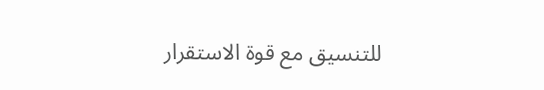للتنسيق مع قوة الاستقرار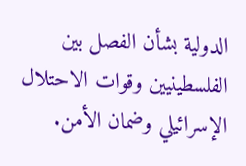الدولية بشأن الفصل بين الفلسطينيين وقوات الاحتلال الإسرائيلي وضمان الأمن.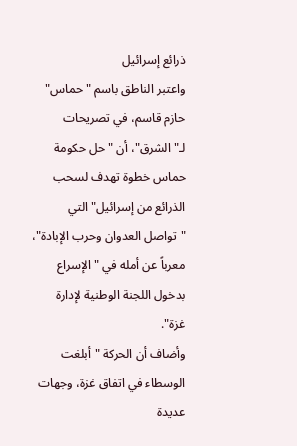ذرائع إسرائيل
واعتبر الناطق باسم "حماس" حازم قاسم، في تصريحات لـ"الشرق"، أن "حل حكومة حماس خطوة تهدف لسحب الذرائع من إسرائيل" التي "تواصل العدوان وحرب الإبادة"، معرباً عن أمله في "الإسراع بدخول اللجنة الوطنية لإدارة غزة".
وأضاف أن الحركة "أبلغت الوسطاء في اتفاق غزة، وجهات عديدة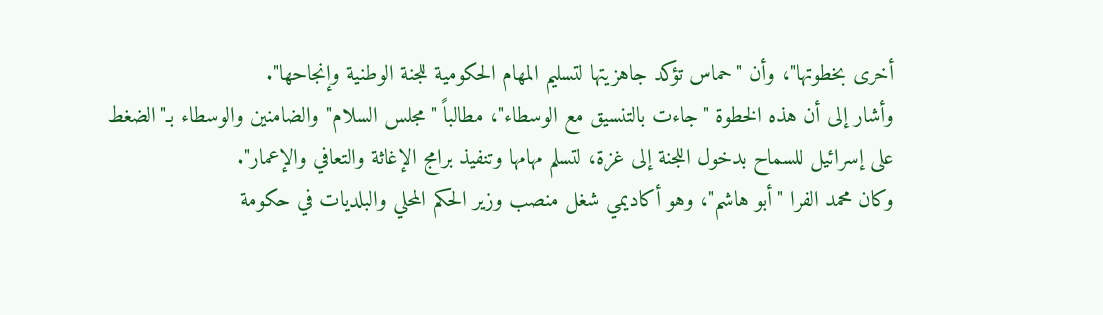أخرى بخطوتها"، وأن "حماس تؤكد جاهزيتها لتسليم المهام الحكومية للجنة الوطنية وإنجاحها".
وأشار إلى أن هذه الخطوة "جاءت بالتنسيق مع الوسطاء"، مطالباً "مجلس السلام" والضامنين والوسطاء بـ"الضغط على إسرائيل للسماح بدخول اللجنة إلى غزة، لتسلم مهامها وتنفيذ برامج الإغاثة والتعافي والإعمار".
وكان محمد الفرا "أبو هاشم"، وهو أكاديمي شغل منصب وزير الحكم المحلي والبلديات في حكومة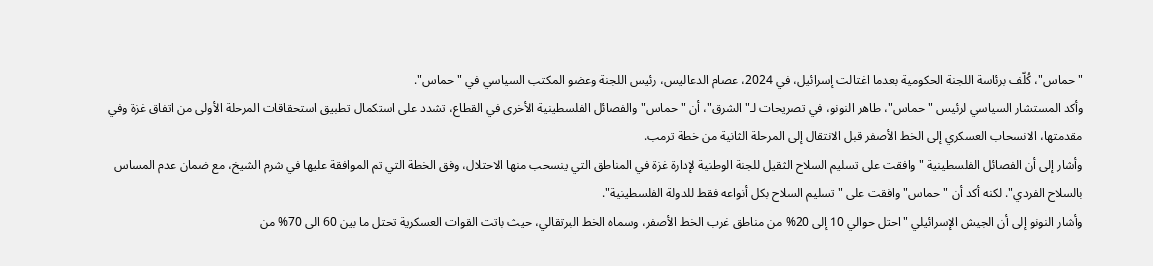"حماس"، كُلّف برئاسة اللجنة الحكومية بعدما اغتالت إسرائيل، في 2024، عصام الدعاليس، رئيس اللجنة وعضو المكتب السياسي في "حماس".
وأكد المستشار السياسي لرئيس "حماس"، طاهر النونو، في تصريحات لـ"الشرق"، أن "حماس" والفصائل الفلسطينية الأخرى في القطاع، تشدد على استكمال تطبيق استحقاقات المرحلة الأولى من اتفاق غزة وفي مقدمتها، الانسحاب العسكري إلى الخط الأصفر قبل الانتقال إلى المرحلة الثانية من خطة ترمب.
وأشار إلى أن الفصائل الفلسطينية "وافقت على تسليم السلاح الثقيل للجنة الوطنية لإدارة غزة في المناطق التي ينسحب منها الاحتلال، وفق الخطة التي تم الموافقة عليها في شرم الشيخ، مع ضمان عدم المساس بالسلاح الفردي". لكنه أكد أن "حماس" وافقت على "تسليم السلاح بكل أنواعه فقط للدولة الفلسطينية".
وأشار النونو إلى أن الجيش الإسرائيلي "احتل حوالي 10 إلى 20% من مناطق غرب الخط الأصفر، وسماه الخط البرتقالي، حيث باتت القوات العسكرية تحتل ما بين 60 الى 70% من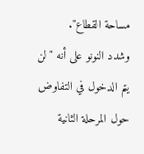مساحة القطاع".
وشدد النونو على أنه "لن يتم الدخول في التفاوض حول المرحلة الثانية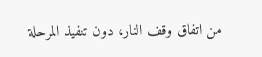من اتفاق وقف النار، دون تنفيذ المرحلة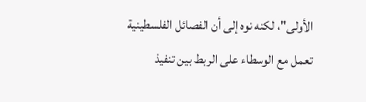الأولى"، لكنه نوه إلى أن الفصائل الفلسطينية تعمل مع الوسطاء على الربط بين تنفيذ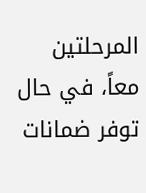المرحلتين معاً، في حال توفر ضمانات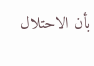بأن الاحتلال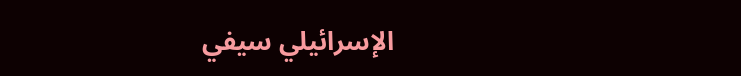الإسرائيلي سيفي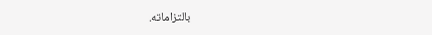بالتزاماته.